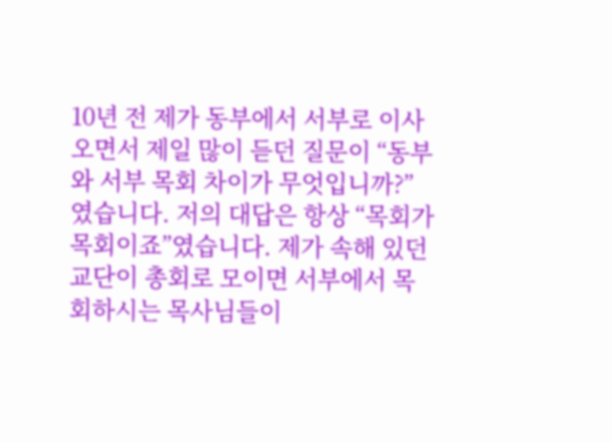10년 전 제가 동부에서 서부로 이사 오면서 제일 많이 듣던 질문이 “동부와 서부 목회 차이가 무엇입니까?”였습니다. 저의 대답은 항상 “목회가 목회이죠”였습니다. 제가 속해 있던 교단이 총회로 모이면 서부에서 목회하시는 목사님들이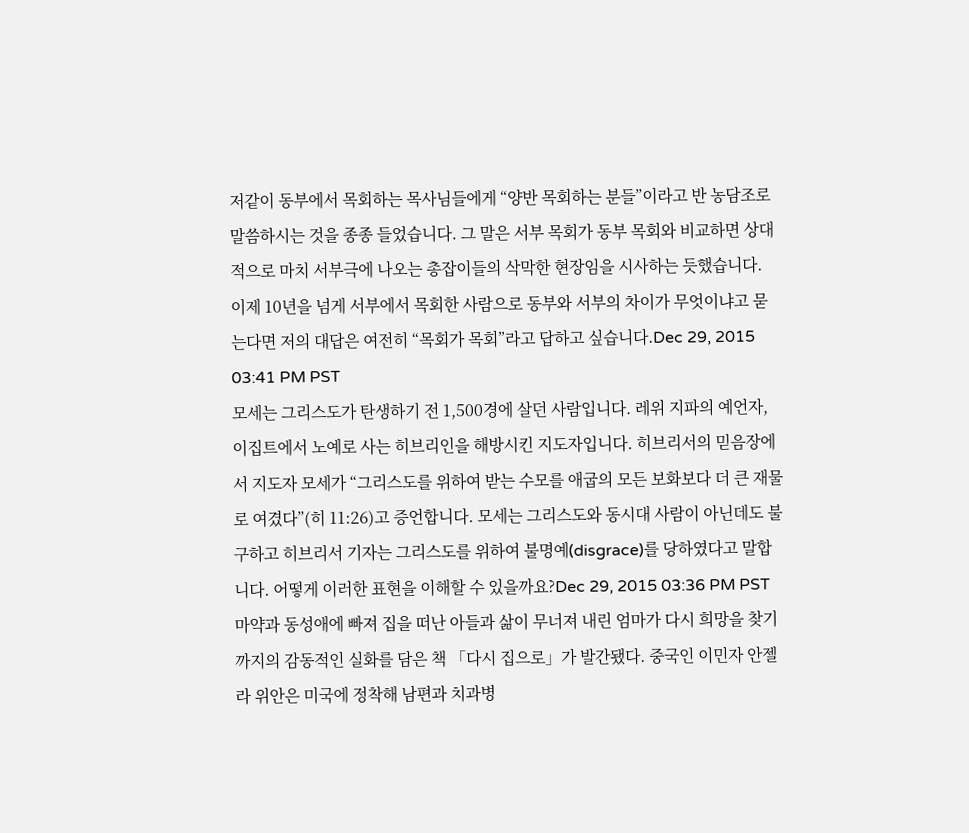저같이 동부에서 목회하는 목사님들에게 “양반 목회하는 분들”이라고 반 농담조로 말씀하시는 것을 종종 들었습니다. 그 말은 서부 목회가 동부 목회와 비교하면 상대적으로 마치 서부극에 나오는 총잡이들의 삭막한 현장임을 시사하는 듯했습니다. 이제 10년을 넘게 서부에서 목회한 사람으로 동부와 서부의 차이가 무엇이냐고 묻는다면 저의 대답은 여전히 “목회가 목회”라고 답하고 싶습니다.Dec 29, 2015 03:41 PM PST
모세는 그리스도가 탄생하기 전 1,500경에 살던 사람입니다. 레위 지파의 예언자, 이집트에서 노예로 사는 히브리인을 해방시킨 지도자입니다. 히브리서의 믿음장에서 지도자 모세가 “그리스도를 위하여 받는 수모를 애굽의 모든 보화보다 더 큰 재물로 여겼다”(히 11:26)고 증언합니다. 모세는 그리스도와 동시대 사람이 아닌데도 불구하고 히브리서 기자는 그리스도를 위하여 불명예(disgrace)를 당하였다고 말합니다. 어떻게 이러한 표현을 이해할 수 있을까요?Dec 29, 2015 03:36 PM PST
마약과 동성애에 빠져 집을 떠난 아들과 삶이 무너져 내린 엄마가 다시 희망을 찾기까지의 감동적인 실화를 담은 책 「다시 집으로」가 발간됐다. 중국인 이민자 안젤라 위안은 미국에 정착해 남편과 치과병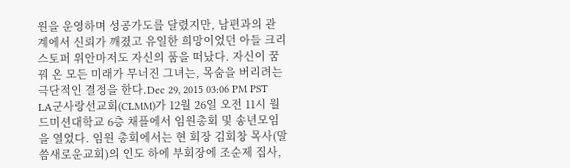원을 운영하며 성공가도를 달렸지만, 남편과의 관계에서 신뢰가 깨졌고 유일한 희망이었던 아들 크리스토퍼 위안마저도 자신의 품을 떠났다. 자신이 꿈꿔 온 모든 미래가 무너진 그녀는, 목숨을 버리려는 극단적인 결정을 한다.Dec 29, 2015 03:06 PM PST
LA군사랑선교회(CLMM)가 12월 26일 오전 11시 월드미션대학교 6층 채플에서 임원총회 및 송년모임을 열었다. 임원 총회에서는 현 회장 김회창 목사(말씀새로운교회)의 인도 하에 부회장에 조순제 집사,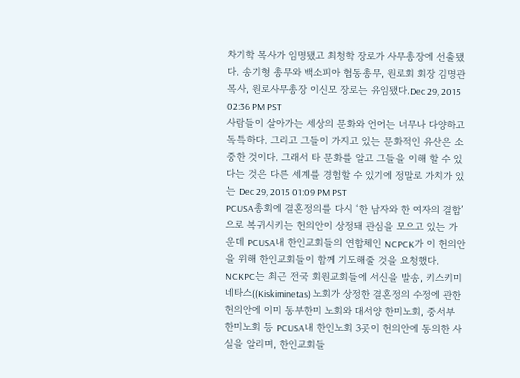차기학 목사가 임명됐고 최청학 장로가 사무총장에 선출됐다. 송기형 총무와 백소피아 협동총무, 원로회 회장 김명관 목사, 원로사무총장 이신모 장로는 유임됐다.Dec 29, 2015 02:36 PM PST
사람들이 살아가는 세상의 문화와 언어는 너무나 다양하고 독특하다. 그리고 그들이 가지고 있는 문화적인 유산은 소중한 것이다. 그래서 타 문화를 알고 그들을 이해 할 수 있다는 것은 다른 세계를 경험할 수 있기에 정말로 가치가 있는 Dec 29, 2015 01:09 PM PST
PCUSA총회에 결혼정의를 다시 ‘한 남자와 한 여자의 결합’으로 복귀시키는 헌의안이 상정돼 관심을 모으고 있는 가운데 PCUSA내 한인교회들의 연합체인 NCPCK가 이 헌의안을 위해 한인교회들이 함께 기도해줄 것을 요청했다. NCKPC는 최근 전국 회원교회들에 서신을 발송, 키스키미네타스((Kiskiminetas) 노회가 상정한 결혼정의 수정에 관한 헌의안에 이미 동부한미 노회와 대서양 한미노회, 중서부 한미노회 등 PCUSA내 한인노회 3곳이 헌의안에 동의한 사실을 알리며, 한인교회들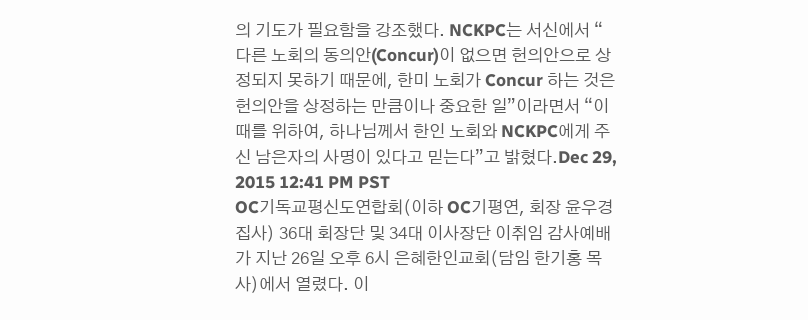의 기도가 필요함을 강조했다. NCKPC는 서신에서 “ 다른 노회의 동의안(Concur)이 없으면 헌의안으로 상정되지 못하기 때문에, 한미 노회가 Concur 하는 것은 헌의안을 상정하는 만큼이나 중요한 일”이라면서 “이때를 위하여, 하나님께서 한인 노회와 NCKPC에게 주신 남은자의 사명이 있다고 믿는다”고 밝혔다.Dec 29, 2015 12:41 PM PST
OC기독교평신도연합회(이하 OC기평연, 회장 윤우경 집사) 36대 회장단 및 34대 이사장단 이취임 감사예배가 지난 26일 오후 6시 은혜한인교회(담임 한기홍 목사)에서 열렸다. 이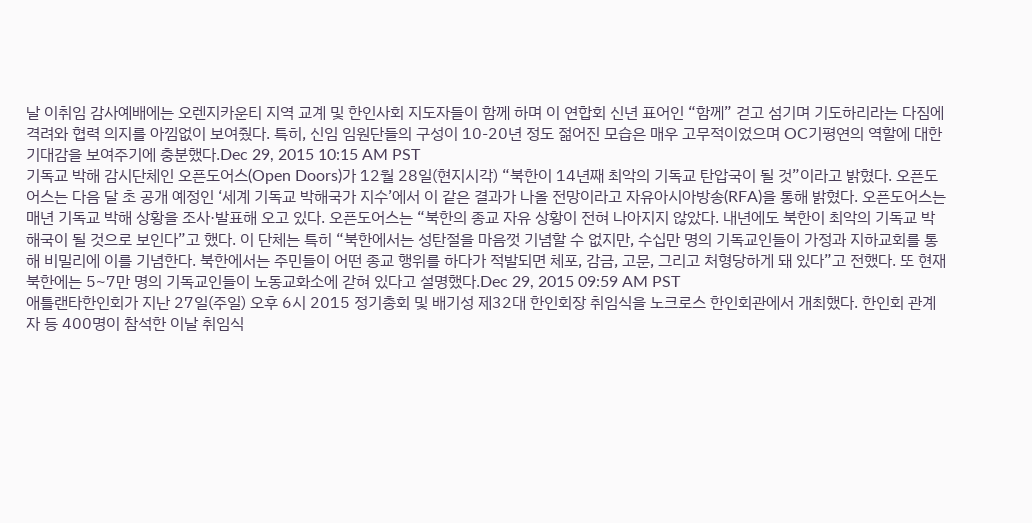날 이취임 감사예배에는 오렌지카운티 지역 교계 및 한인사회 지도자들이 함께 하며 이 연합회 신년 표어인 “함께” 걷고 섬기며 기도하리라는 다짐에 격려와 협력 의지를 아낌없이 보여줬다. 특히, 신임 임원단들의 구성이 10-20년 정도 젊어진 모습은 매우 고무적이었으며 OC기평연의 역할에 대한 기대감을 보여주기에 충분했다.Dec 29, 2015 10:15 AM PST
기독교 박해 감시단체인 오픈도어스(Open Doors)가 12월 28일(현지시각) “북한이 14년째 최악의 기독교 탄압국이 될 것”이라고 밝혔다. 오픈도어스는 다음 달 초 공개 예정인 ‘세계 기독교 박해국가 지수’에서 이 같은 결과가 나올 전망이라고 자유아시아방송(RFA)을 통해 밝혔다. 오픈도어스는 매년 기독교 박해 상황을 조사·발표해 오고 있다. 오픈도어스는 “북한의 종교 자유 상황이 전혀 나아지지 않았다. 내년에도 북한이 최악의 기독교 박해국이 될 것으로 보인다”고 했다. 이 단체는 특히 “북한에서는 성탄절을 마음껏 기념할 수 없지만, 수십만 명의 기독교인들이 가정과 지하교회를 통해 비밀리에 이를 기념한다. 북한에서는 주민들이 어떤 종교 행위를 하다가 적발되면 체포, 감금, 고문, 그리고 처형당하게 돼 있다”고 전했다. 또 현재 북한에는 5~7만 명의 기독교인들이 노동교화소에 갇혀 있다고 설명했다.Dec 29, 2015 09:59 AM PST
애틀랜타한인회가 지난 27일(주일) 오후 6시 2015 정기총회 및 배기성 제32대 한인회장 취임식을 노크로스 한인회관에서 개최했다. 한인회 관계자 등 400명이 참석한 이날 취임식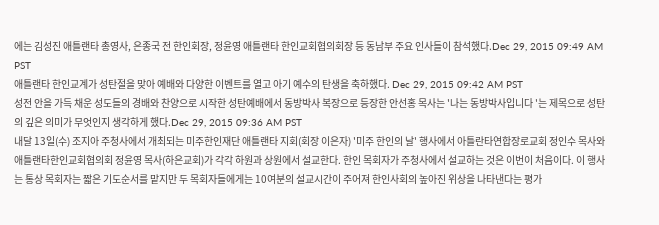에는 김성진 애틀랜타 총영사, 은종국 전 한인회장, 정윤영 애틀랜타 한인교회협의회장 등 동남부 주요 인사들이 참석했다.Dec 29, 2015 09:49 AM PST
애틀랜타 한인교계가 성탄절을 맞아 예배와 다양한 이벤트를 열고 아기 예수의 탄생을 축하했다. Dec 29, 2015 09:42 AM PST
성전 안을 가득 채운 성도들의 경배와 찬양으로 시작한 성탄예배에서 동방박사 복장으로 등장한 안선홍 목사는 '나는 동방박사입니다 '는 제목으로 성탄의 깊은 의미가 무엇인지 생각하게 했다.Dec 29, 2015 09:36 AM PST
내달 13일(수) 조지아 주청사에서 개최되는 미주한인재단 애틀랜타 지회(회장 이은자) '미주 한인의 날' 행사에서 아틀란타연합장로교회 정인수 목사와 애틀랜타한인교회협의회 정윤영 목사(하은교회)가 각각 하원과 상원에서 설교한다. 한인 목회자가 주청사에서 설교하는 것은 이번이 처음이다. 이 행사는 통상 목회자는 짧은 기도순서를 맡지만 두 목회자들에게는 10여분의 설교시간이 주어져 한인사회의 높아진 위상을 나타낸다는 평가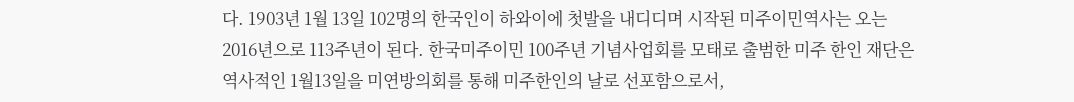다. 1903년 1월 13일 102명의 한국인이 하와이에 첫발을 내디디며 시작된 미주이민역사는 오는 2016년으로 113주년이 된다. 한국미주이민 100주년 기념사업회를 모태로 출범한 미주 한인 재단은 역사적인 1월13일을 미연방의회를 통해 미주한인의 날로 선포함으로서,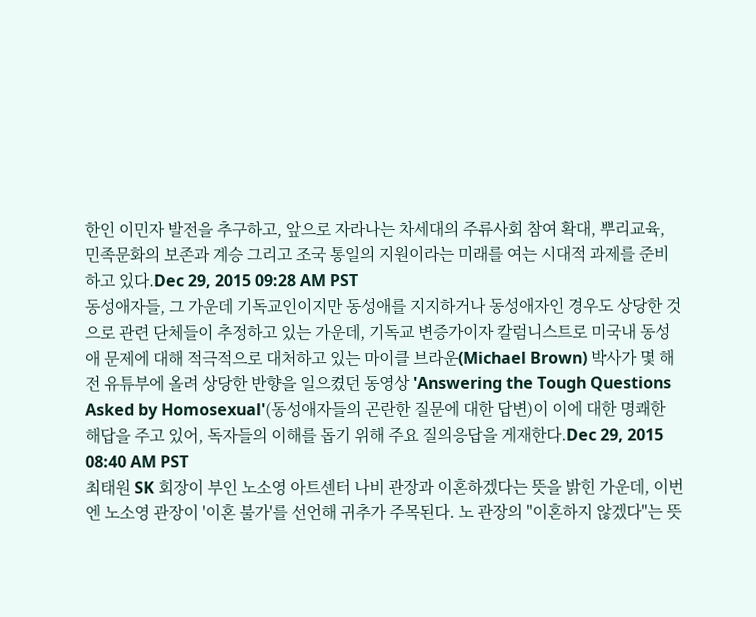한인 이민자 발전을 추구하고, 앞으로 자라나는 차세대의 주류사회 참여 확대, 뿌리교육, 민족문화의 보존과 계승 그리고 조국 통일의 지원이라는 미래를 여는 시대적 과제를 준비하고 있다.Dec 29, 2015 09:28 AM PST
동성애자들, 그 가운데 기독교인이지만 동성애를 지지하거나 동성애자인 경우도 상당한 것으로 관련 단체들이 추정하고 있는 가운데, 기독교 변증가이자 칼럼니스트로 미국내 동성애 문제에 대해 적극적으로 대처하고 있는 마이클 브라운(Michael Brown) 박사가 몇 해 전 유튜부에 올려 상당한 반향을 일으켰던 동영상 'Answering the Tough Questions Asked by Homosexual'(동성애자들의 곤란한 질문에 대한 답변)이 이에 대한 명쾌한 해답을 주고 있어, 독자들의 이해를 돕기 위해 주요 질의응답을 게재한다.Dec 29, 2015 08:40 AM PST
최태원 SK 회장이 부인 노소영 아트센터 나비 관장과 이혼하겠다는 뜻을 밝힌 가운데, 이번엔 노소영 관장이 '이혼 불가'를 선언해 귀추가 주목된다. 노 관장의 "이혼하지 않겠다"는 뜻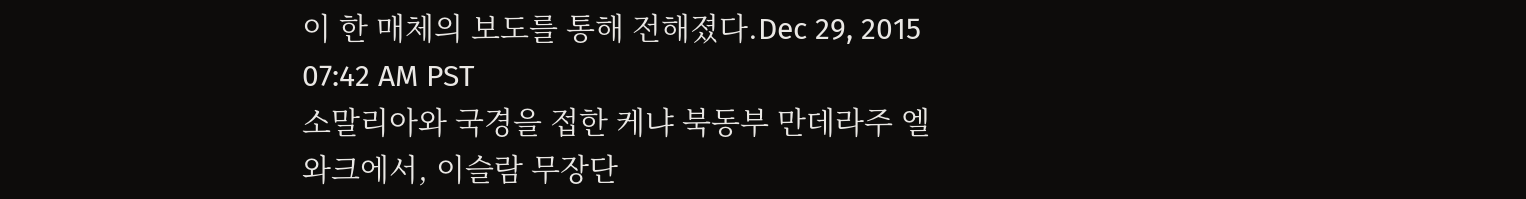이 한 매체의 보도를 통해 전해졌다.Dec 29, 2015 07:42 AM PST
소말리아와 국경을 접한 케냐 북동부 만데라주 엘와크에서, 이슬람 무장단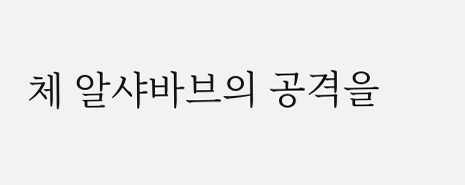체 알샤바브의 공격을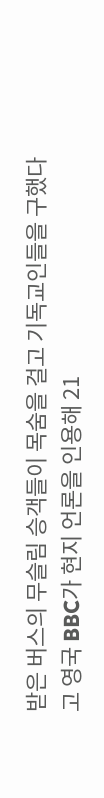받은 버스의 무슬림 승객들이 목숨을 걸고 기독교인들을 구했다고 영국 BBC가 현지 언론을 인용해 21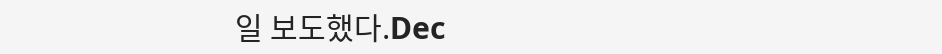일 보도했다.Dec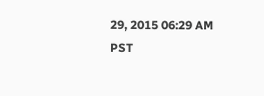29, 2015 06:29 AM PST